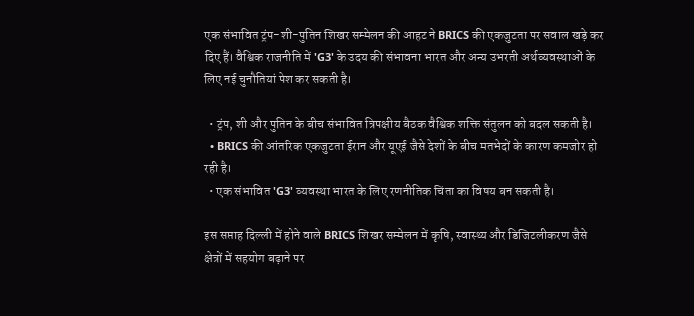एक संभावित ट्रंप-शी-पुतिन शिखर सम्मेलन की आहट ने BRICS की एकजुटता पर सवाल खड़े कर दिए हैं। वैश्विक राजनीति में 'G3' के उदय की संभावना भारत और अन्य उभरती अर्थव्यवस्थाओं के लिए नई चुनौतियां पेश कर सकती है।

  • ट्रंप, शी और पुतिन के बीच संभावित त्रिपक्षीय बैठक वैश्विक शक्ति संतुलन को बदल सकती है।
  • BRICS की आंतरिक एकजुटता ईरान और यूएई जैसे देशों के बीच मतभेदों के कारण कमजोर हो रही है।
  • एक संभावित 'G3' व्यवस्था भारत के लिए रणनीतिक चिंता का विषय बन सकती है।

इस सप्ताह दिल्ली में होने वाले BRICS शिखर सम्मेलन में कृषि, स्वास्थ्य और डिजिटलीकरण जैसे क्षेत्रों में सहयोग बढ़ाने पर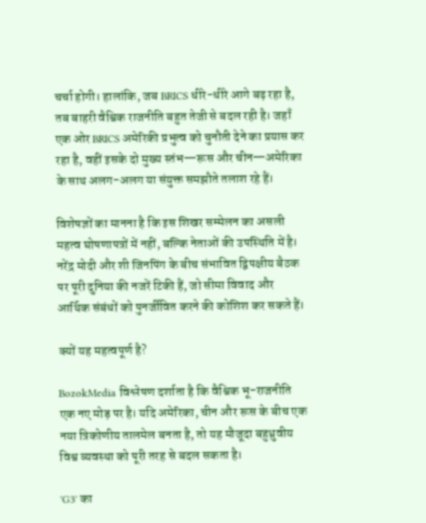चर्चा होगी। हालांकि, जब BRICS धीरे-धीरे आगे बढ़ रहा है, तब बाहरी वैश्विक राजनीति बहुत तेजी से बदल रही है। जहाँ एक ओर BRICS अमेरिकी प्रभुत्व को चुनौती देने का प्रयास कर रहा है, वहीं इसके दो मुख्य स्तंभ—रूस और चीन—अमेरिका के साथ अलग-अलग या संयुक्त समझौते तलाश रहे हैं।

विशेषज्ञों का मानना है कि इस शिखर सम्मेलन का असली महत्व घोषणापत्रों में नहीं, बल्कि नेताओं की उपस्थिति में है। नरेंद्र मोदी और शी जिनपिंग के बीच संभावित द्विपक्षीय बैठक पर पूरी दुनिया की नजरें टिकी हैं, जो सीमा विवाद और आर्थिक संबंधों को पुनर्जीवित करने की कोशिश कर सकते हैं।

क्यों यह महत्वपूर्ण है?

BozokMedia विश्लेषण दर्शाता है कि वैश्विक भू-राजनीति एक नए मोड़ पर है। यदि अमेरिका, चीन और रूस के बीच एक नया त्रिकोणीय तालमेल बनता है, तो यह मौजूदा बहुध्रुवीय विश्व व्यवस्था को पूरी तरह से बदल सकता है।

'G3' का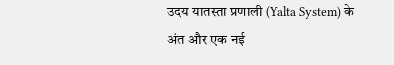उदय यातस्ता प्रणाली (Yalta System) के अंत और एक नई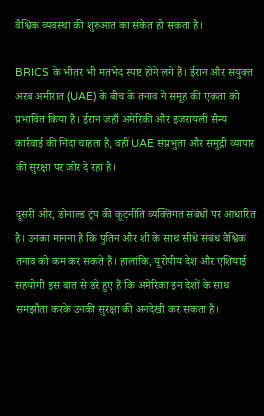वैश्विक व्यवस्था की शुरुआत का संकेत हो सकता है।

BRICS के भीतर भी मतभेद स्पष्ट होने लगे हैं। ईरान और संयुक्त अरब अमीरात (UAE) के बीच के तनाव ने समूह की एकता को प्रभावित किया है। ईरान जहाँ अमेरिकी और इजरायली सैन्य कार्रवाई की निंदा चाहता है, वहीं UAE संप्रभुता और समुद्री व्यापार की सुरक्षा पर जोर दे रहा है।

दूसरी ओर, डोनाल्ड ट्रंप की कूटनीति व्यक्तिगत संबंधों पर आधारित है। उनका मानना है कि पुतिन और शी के साथ सीधे संबंध वैश्विक तनाव को कम कर सकते हैं। हालांकि, यूरोपीय देश और एशियाई सहयोगी इस बात से डरे हुए हैं कि अमेरिका इन देशों के साथ समझौता करके उनकी सुरक्षा की अनदेखी कर सकता है।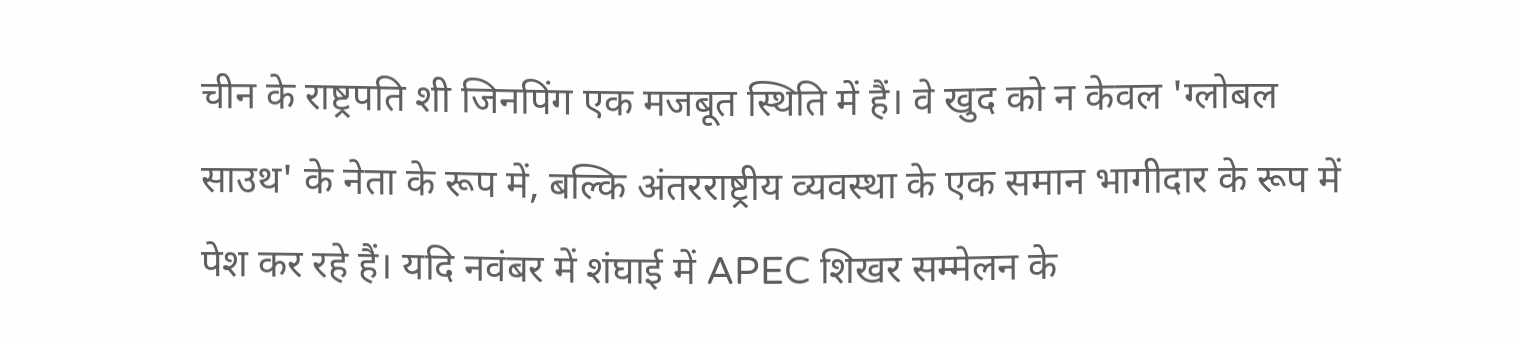चीन के राष्ट्रपति शी जिनपिंग एक मजबूत स्थिति में हैं। वे खुद को न केवल 'ग्लोबल साउथ' के नेता के रूप में, बल्कि अंतरराष्ट्रीय व्यवस्था के एक समान भागीदार के रूप में पेश कर रहे हैं। यदि नवंबर में शंघाई में APEC शिखर सम्मेलन के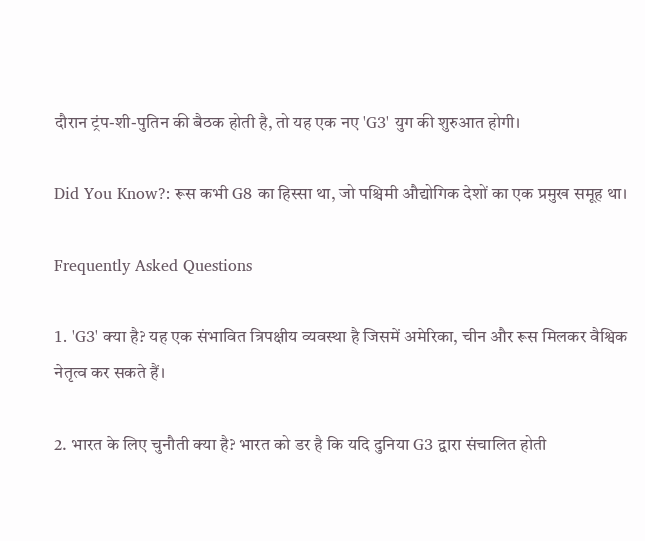दौरान ट्रंप-शी-पुतिन की बैठक होती है, तो यह एक नए 'G3' युग की शुरुआत होगी।

Did You Know?: रूस कभी G8 का हिस्सा था, जो पश्चिमी औद्योगिक देशों का एक प्रमुख समूह था।

Frequently Asked Questions

1. 'G3' क्या है? यह एक संभावित त्रिपक्षीय व्यवस्था है जिसमें अमेरिका, चीन और रूस मिलकर वैश्विक नेतृत्व कर सकते हैं।

2. भारत के लिए चुनौती क्या है? भारत को डर है कि यदि दुनिया G3 द्वारा संचालित होती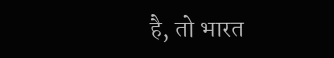है, तो भारत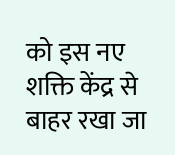को इस नए शक्ति केंद्र से बाहर रखा जा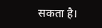सकता है।